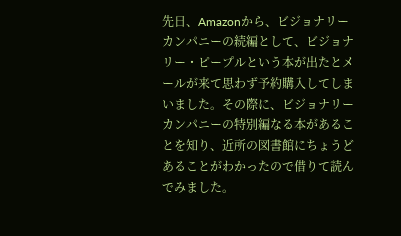先日、Amazonから、ビジョナリーカンパニーの続編として、ビジョナリー・ピープルという本が出たとメールが来て思わず予約購入してしまいました。その際に、ビジョナリーカンパニーの特別編なる本があることを知り、近所の図書館にちょうどあることがわかったので借りて読んでみました。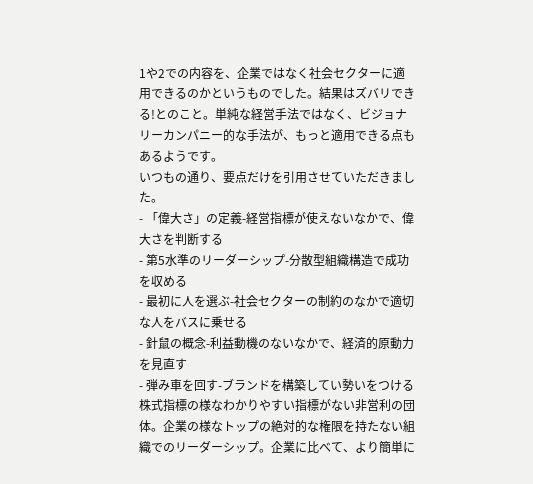1や2での内容を、企業ではなく社会セクターに適用できるのかというものでした。結果はズバリできる!とのこと。単純な経営手法ではなく、ビジョナリーカンパニー的な手法が、もっと適用できる点もあるようです。
いつもの通り、要点だけを引用させていただきました。
- 「偉大さ」の定義-経営指標が使えないなかで、偉大さを判断する
- 第5水準のリーダーシップ-分散型組織構造で成功を収める
- 最初に人を選ぶ-社会セクターの制約のなかで適切な人をバスに乗せる
- 針鼠の概念-利益動機のないなかで、経済的原動力を見直す
- 弾み車を回す-ブランドを構築してい勢いをつける
株式指標の様なわかりやすい指標がない非営利の団体。企業の様なトップの絶対的な権限を持たない組織でのリーダーシップ。企業に比べて、より簡単に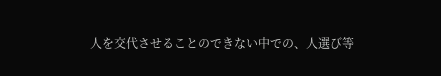人を交代させることのできない中での、人選び等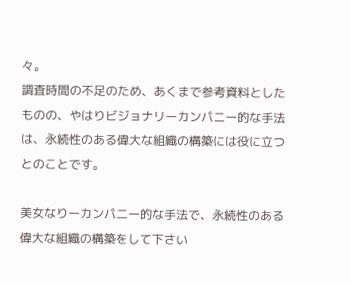々。
調査時間の不足のため、あくまで参考資料としたものの、やはりビジョナリーカンパニー的な手法は、永続性のある偉大な組織の構築には役に立つとのことです。

美女なりーカンパニー的な手法で、永続性のある偉大な組織の構築をして下さい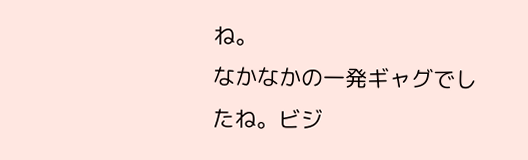ね。
なかなかの一発ギャグでしたね。ビジ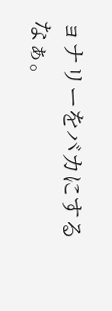ョナリーをバカにするなぁ。